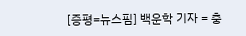[증평=뉴스핌] 백운학 기자 = 충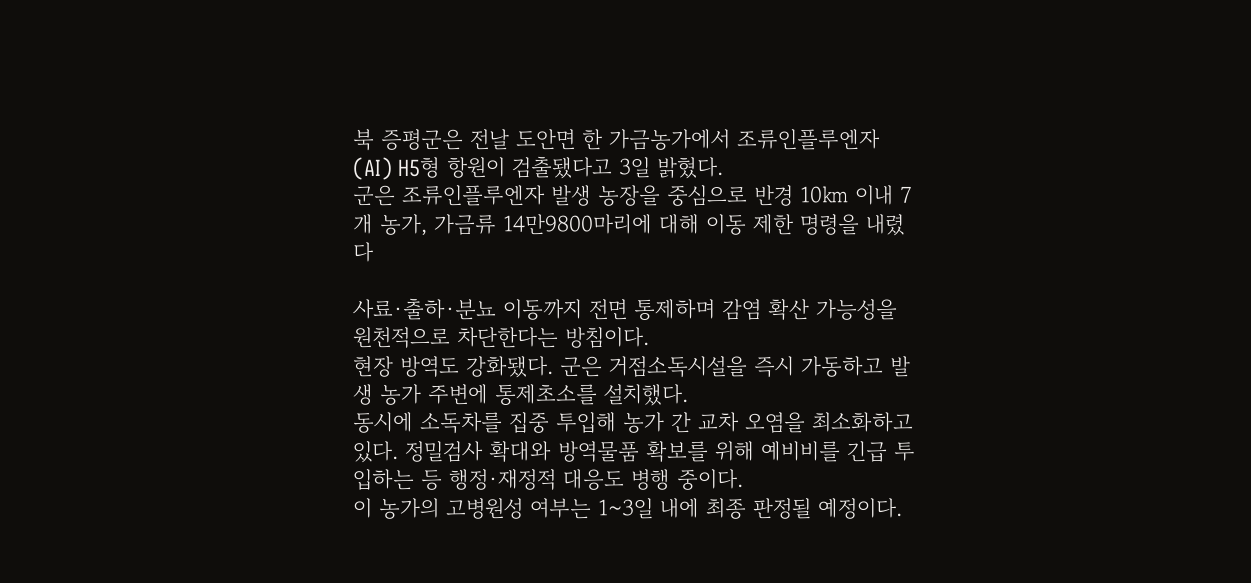북 증평군은 전날 도안면 한 가금농가에서 조류인플루엔자(AI) H5형 항원이 검출됐다고 3일 밝혔다.
군은 조류인플루엔자 발생 농장을 중심으로 반경 10㎞ 이내 7개 농가, 가금류 14만9800마리에 대해 이동 제한 명령을 내렸다

사료·출하·분뇨 이동까지 전면 통제하며 감염 확산 가능성을 원천적으로 차단한다는 방침이다.
현장 방역도 강화됐다. 군은 거점소독시설을 즉시 가동하고 발생 농가 주변에 통제초소를 설치했다.
동시에 소독차를 집중 투입해 농가 간 교차 오염을 최소화하고 있다. 정밀검사 확대와 방역물품 확보를 위해 예비비를 긴급 투입하는 등 행정·재정적 대응도 병행 중이다.
이 농가의 고병원성 여부는 1~3일 내에 최종 판정될 예정이다.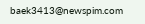baek3413@newspim.com